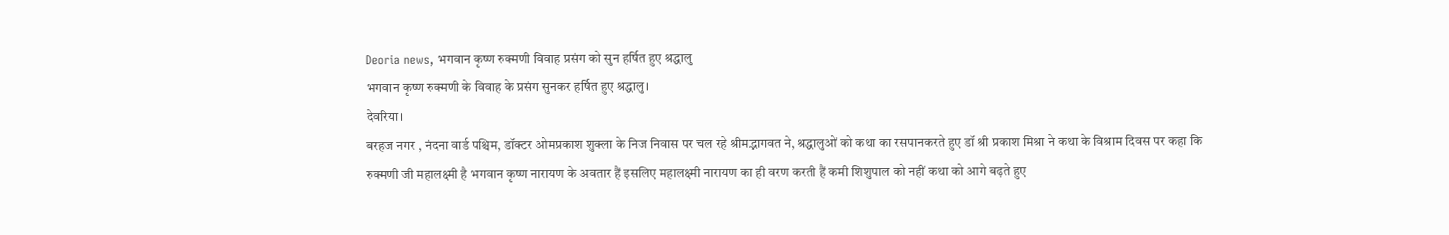Deoria news, भगवान कृष्ण रुक्मणी विवाह प्रसंग को सुन हर्षित हुए श्रद्धालु
भगवान कृष्ण रुक्मणी के विवाह के प्रसंग सुनकर हर्षित हुए श्रद्धालु।
देवरिया।
बरहज नगर , नंदना वार्ड पश्चिम, डॉक्टर ओमप्रकाश शुक्ला के निज निवास पर चल रहे श्रीमद्भागवत ने, श्रद्धालुओं को कथा का रसपानकरते हुए डॉ श्री प्रकाश मिश्रा ने कथा के विश्राम दिवस पर कहा कि
रुक्मणी जी महालक्ष्मी है भगवान कृष्ण नारायण के अवतार हैं इसलिए महालक्ष्मी नारायण का ही वरण करती हैं कमी शिशुपाल को नहीं कथा को आगे बढ़ते हुए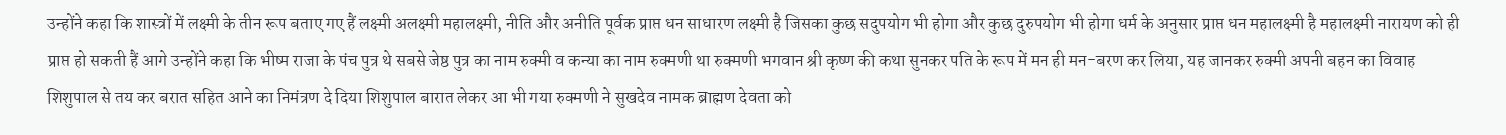उन्होंने कहा कि शास्त्रों में लक्ष्मी के तीन रूप बताए गए हैं लक्ष्मी अलक्ष्मी महालक्ष्मी, नीति और अनीति पूर्वक प्राप्त धन साधारण लक्ष्मी है जिसका कुछ सदुपयोग भी होगा और कुछ दुरुपयोग भी होगा धर्म के अनुसार प्राप्त धन महालक्ष्मी है महालक्ष्मी नारायण को ही प्राप्त हो सकती हैं आगे उन्होंने कहा कि भीष्म राजा के पंच पुत्र थे सबसे जेष्ठ पुत्र का नाम रुक्मी व कन्या का नाम रुक्मणी था रुक्मणी भगवान श्री कृष्ण की कथा सुनकर पति के रूप में मन ही मन-बरण कर लिया, यह जानकर रुक्मी अपनी बहन का विवाह शिशुपाल से तय कर बरात सहित आने का निमंत्रण दे दिया शिशुपाल बारात लेकर आ भी गया रुक्मणी ने सुखदेव नामक ब्राह्मण देवता को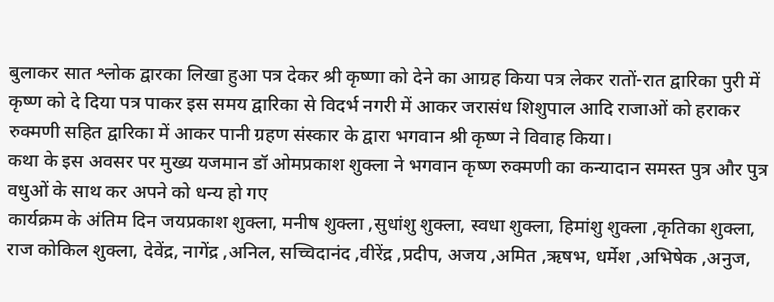बुलाकर सात श्लोक द्वारका लिखा हुआ पत्र देकर श्री कृष्णा को देने का आग्रह किया पत्र लेकर रातों-रात द्वारिका पुरी में कृष्ण को दे दिया पत्र पाकर इस समय द्वारिका से विदर्भ नगरी में आकर जरासंध शिशुपाल आदि राजाओं को हराकर रुक्मणी सहित द्वारिका में आकर पानी ग्रहण संस्कार के द्वारा भगवान श्री कृष्ण ने विवाह किया।
कथा के इस अवसर पर मुख्य यजमान डॉ ओमप्रकाश शुक्ला ने भगवान कृष्ण रुक्मणी का कन्यादान समस्त पुत्र और पुत्र वधुओं के साथ कर अपने को धन्य हो गए
कार्यक्रम के अंतिम दिन जयप्रकाश शुक्ला, मनीष शुक्ला ,सुधांशु शुक्ला, स्वधा शुक्ला, हिमांशु शुक्ला ,कृतिका शुक्ला, राज कोकिल शुक्ला, देवेंद्र, नागेंद्र ,अनिल, सच्चिदानंद ,वीरेंद्र ,प्रदीप, अजय ,अमित ,ऋषभ, धर्मेश ,अभिषेक ,अनुज,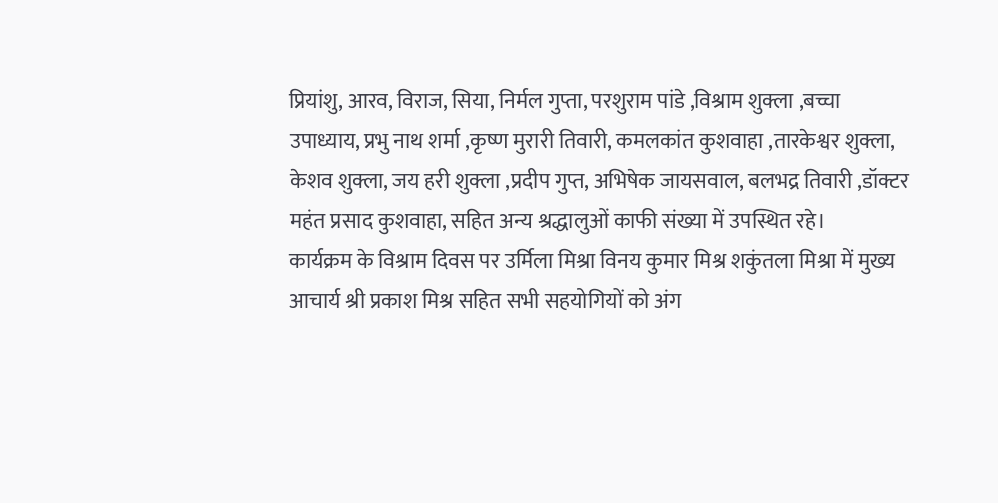प्रियांशु, आरव, विराज, सिया, निर्मल गुप्ता, परशुराम पांडे ,विश्राम शुक्ला ,बच्चा उपाध्याय, प्रभु नाथ शर्मा ,कृष्ण मुरारी तिवारी, कमलकांत कुशवाहा ,तारकेश्वर शुक्ला, केशव शुक्ला, जय हरी शुक्ला ,प्रदीप गुप्त, अभिषेक जायसवाल, बलभद्र तिवारी ,डॉक्टर महंत प्रसाद कुशवाहा, सहित अन्य श्रद्धालुओं काफी संख्या में उपस्थित रहे।
कार्यक्रम के विश्राम दिवस पर उर्मिला मिश्रा विनय कुमार मिश्र शकुंतला मिश्रा में मुख्य आचार्य श्री प्रकाश मिश्र सहित सभी सहयोगियों को अंग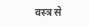वस्त्र से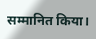सम्मानित किया।